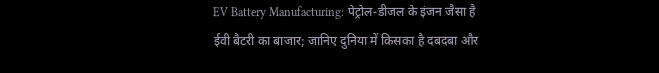EV Battery Manufacturing: पेट्रोल-डीजल के इंजन जैसा है ईवी बैटरी का बाजार; जानिए दुनिया में किसका है दबदबा और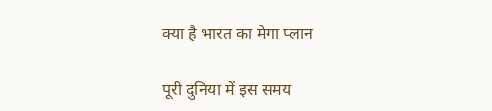क्या है भारत का मेगा प्लान

पूरी दुनिया में इस समय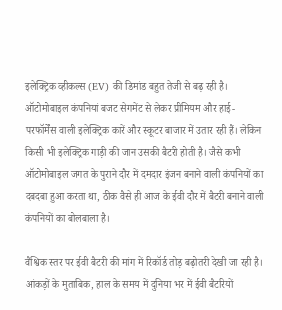इलेक्ट्रिक व्हीकल्स (EV) की डिमांड बहुत तेजी से बढ़ रही है। ऑटोमोबाइल कंपनियां बजट सेगमेंट से लेकर प्रीमियम और हाई-परफॉर्मेंस वाली इलेक्ट्रिक कारें और स्कूटर बाजार में उतार रही हैं। लेकिन किसी भी इलेक्ट्रिक गाड़ी की जान उसकी बैटरी होती है। जैसे कभी ऑटोमोबाइल जगत के पुराने दौर में दमदार इंजन बनाने वाली कंपनियों का दबदबा हुआ करता था, ठीक वैसे ही आज के ईवी दौर में बैटरी बनाने वाली कंपनियों का बोलबाला है।

वैश्विक स्तर पर ईवी बैटरी की मांग में रिकॉर्ड तोड़ बढ़ोतरी देखी जा रही है। आंकड़ों के मुताबिक, हाल के समय में दुनिया भर में ईवी बैटरियों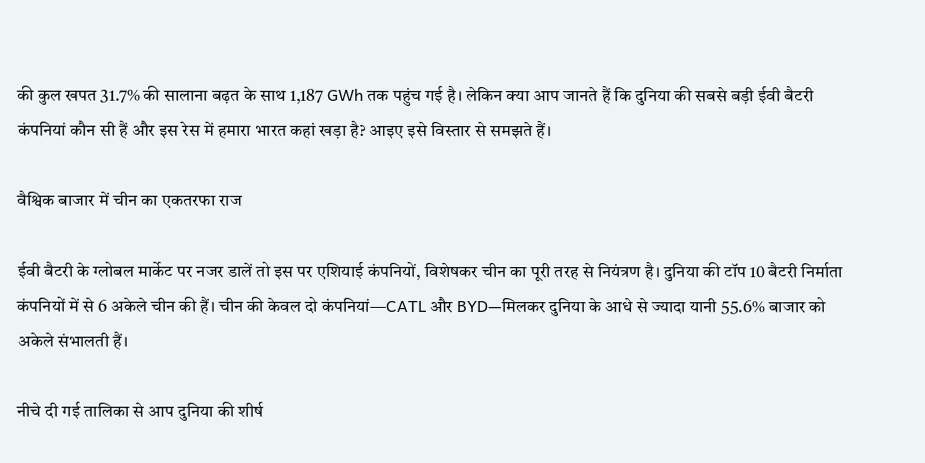की कुल खपत 31.7% की सालाना बढ़त के साथ 1,187 GWh तक पहुंच गई है। लेकिन क्या आप जानते हैं कि दुनिया की सबसे बड़ी ईवी बैटरी कंपनियां कौन सी हैं और इस रेस में हमारा भारत कहां खड़ा है? आइए इसे विस्तार से समझते हैं।

वैश्विक बाजार में चीन का एकतरफा राज

ईवी बैटरी के ग्लोबल मार्केट पर नजर डालें तो इस पर एशियाई कंपनियों, विशेषकर चीन का पूरी तरह से नियंत्रण है। दुनिया की टॉप 10 बैटरी निर्माता कंपनियों में से 6 अकेले चीन की हैं। चीन की केवल दो कंपनियां—CATL और BYD—मिलकर दुनिया के आधे से ज्यादा यानी 55.6% बाजार को अकेले संभालती हैं।

नीचे दी गई तालिका से आप दुनिया की शीर्ष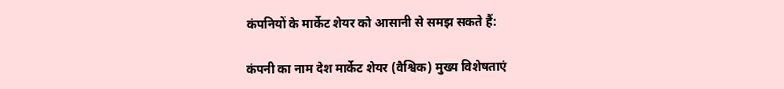कंपनियों के मार्केट शेयर को आसानी से समझ सकते हैं:

कंपनी का नाम देश मार्केट शेयर (वैश्विक) मुख्य विशेषताएं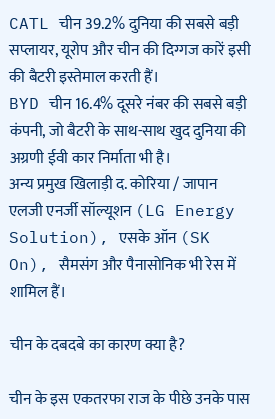CATL चीन 39.2% दुनिया की सबसे बड़ी सप्लायर, यूरोप और चीन की दिग्गज कारें इसी की बैटरी इस्तेमाल करती हैं।
BYD चीन 16.4% दूसरे नंबर की सबसे बड़ी कंपनी, जो बैटरी के साथ-साथ खुद दुनिया की अग्रणी ईवी कार निर्माता भी है।
अन्य प्रमुख खिलाड़ी द. कोरिया / जापान एलजी एनर्जी सॉल्यूशन (LG Energy Solution), एसके ऑन (SK On), सैमसंग और पैनासोनिक भी रेस में शामिल हैं।

चीन के दबदबे का कारण क्या है?

चीन के इस एकतरफा राज के पीछे उनके पास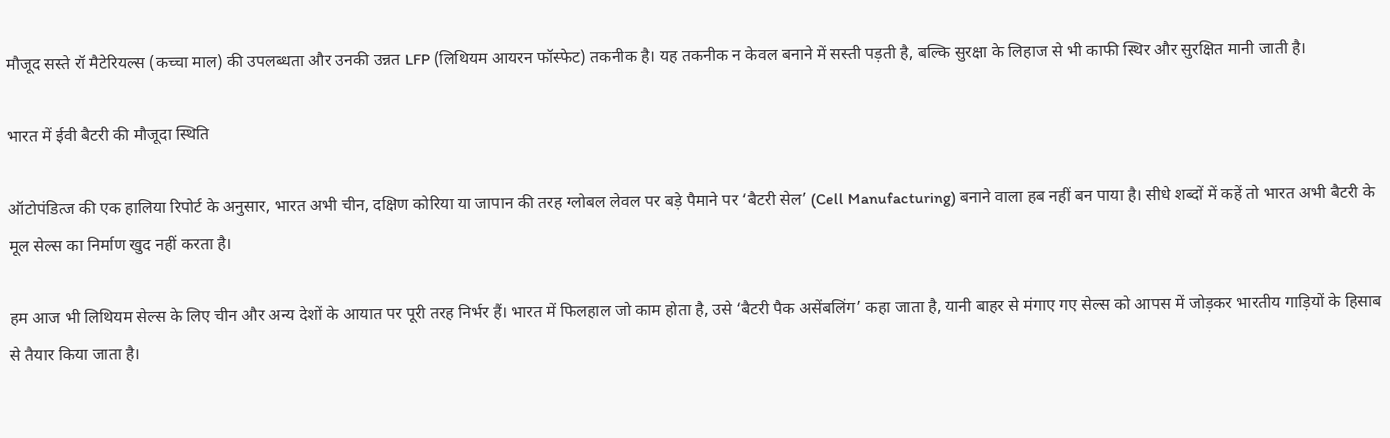मौजूद सस्ते रॉ मैटेरियल्स (कच्चा माल) की उपलब्धता और उनकी उन्नत LFP (लिथियम आयरन फॉस्फेट) तकनीक है। यह तकनीक न केवल बनाने में सस्ती पड़ती है, बल्कि सुरक्षा के लिहाज से भी काफी स्थिर और सुरक्षित मानी जाती है।

भारत में ईवी बैटरी की मौजूदा स्थिति

ऑटोपंडित्ज की एक हालिया रिपोर्ट के अनुसार, भारत अभी चीन, दक्षिण कोरिया या जापान की तरह ग्लोबल लेवल पर बड़े पैमाने पर ‘बैटरी सेल’ (Cell Manufacturing) बनाने वाला हब नहीं बन पाया है। सीधे शब्दों में कहें तो भारत अभी बैटरी के मूल सेल्स का निर्माण खुद नहीं करता है।

हम आज भी लिथियम सेल्स के लिए चीन और अन्य देशों के आयात पर पूरी तरह निर्भर हैं। भारत में फिलहाल जो काम होता है, उसे ‘बैटरी पैक असेंबलिंग’ कहा जाता है, यानी बाहर से मंगाए गए सेल्स को आपस में जोड़कर भारतीय गाड़ियों के हिसाब से तैयार किया जाता है।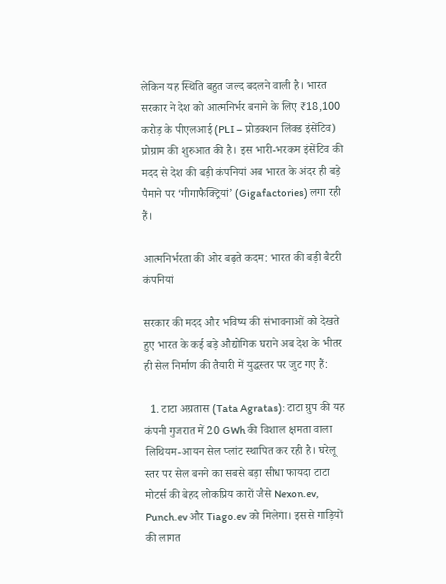लेकिन यह स्थिति बहुत जल्द बदलने वाली है। भारत सरकार ने देश को आत्मनिर्भर बनाने के लिए ₹18,100 करोड़ के पीएलआई (PLI – प्रोडक्शन लिंक्ड इंसेंटिव) प्रोग्राम की शुरुआत की है। इस भारी-भरकम इंसेंटिव की मदद से देश की बड़ी कंपनियां अब भारत के अंदर ही बड़े पैमाने पर ‘गीगाफैक्ट्रियां’ (Gigafactories) लगा रही हैं।

आत्मनिर्भरता की ओर बढ़ते कदम: भारत की बड़ी बैटरी कंपनियां

सरकार की मदद और भविष्य की संभावनाओं को देखते हुए भारत के कई बड़े औद्योगिक घराने अब देश के भीतर ही सेल निर्माण की तैयारी में युद्धस्तर पर जुट गए हैं:

  1. टाटा अग्रतास (Tata Agratas): टाटा ग्रुप की यह कंपनी गुजरात में 20 GWh की विशाल क्षमता वाला लिथियम-आयन सेल प्लांट स्थापित कर रही है। घरेलू स्तर पर सेल बनने का सबसे बड़ा सीधा फायदा टाटा मोटर्स की बेहद लोकप्रिय कारों जैसे Nexon.ev, Punch.ev और Tiago.ev को मिलेगा। इससे गाड़ियों की लागत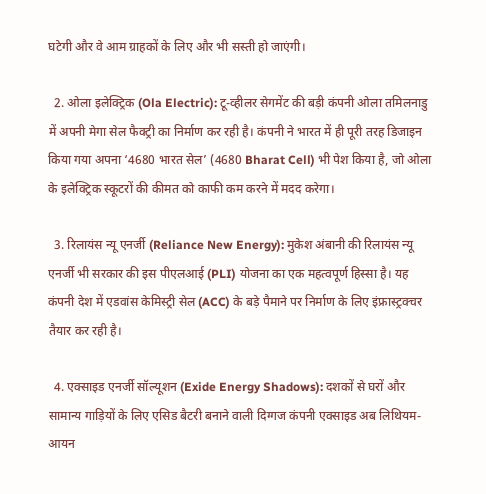घटेगी और वे आम ग्राहकों के लिए और भी सस्ती हो जाएंगी।

  2. ओला इलेक्ट्रिक (Ola Electric): टू-व्हीलर सेगमेंट की बड़ी कंपनी ओला तमिलनाडु में अपनी मेगा सेल फैक्ट्री का निर्माण कर रही है। कंपनी ने भारत में ही पूरी तरह डिजाइन किया गया अपना ‘4680 भारत सेल’ (4680 Bharat Cell) भी पेश किया है, जो ओला के इलेक्ट्रिक स्कूटरों की कीमत को काफी कम करने में मदद करेगा।

  3. रिलायंस न्यू एनर्जी (Reliance New Energy): मुकेश अंबानी की रिलायंस न्यू एनर्जी भी सरकार की इस पीएलआई (PLI) योजना का एक महत्वपूर्ण हिस्सा है। यह कंपनी देश में एडवांस केमिस्ट्री सेल (ACC) के बड़े पैमाने पर निर्माण के लिए इंफ्रास्ट्रक्चर तैयार कर रही है।

  4. एक्साइड एनर्जी सॉल्यूशन (Exide Energy Shadows): दशकों से घरों और सामान्य गाड़ियों के लिए एसिड बैटरी बनाने वाली दिग्गज कंपनी एक्साइड अब लिथियम-आयन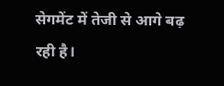सेगमेंट में तेजी से आगे बढ़ रही है।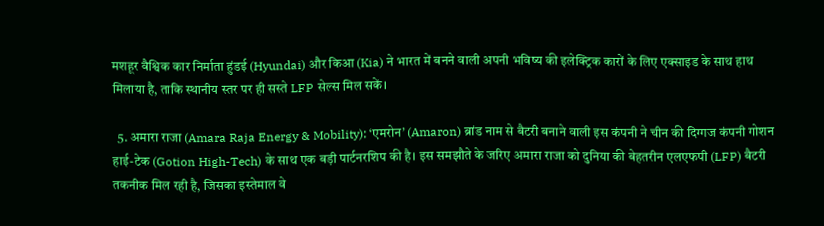मशहूर वैश्विक कार निर्माता हुंडई (Hyundai) और किआ (Kia) ने भारत में बनने वाली अपनी भविष्य की इलेक्ट्रिक कारों के लिए एक्साइड के साथ हाथ मिलाया है, ताकि स्थानीय स्तर पर ही सस्ते LFP सेल्स मिल सकें।

  5. अमारा राजा (Amara Raja Energy & Mobility): ‘एमरोन’ (Amaron) ब्रांड नाम से बैटरी बनाने वाली इस कंपनी ने चीन की दिग्गज कंपनी गोशन हाई-टेक (Gotion High-Tech) के साथ एक बड़ी पार्टनरशिप की है। इस समझौते के जरिए अमारा राजा को दुनिया की बेहतरीन एलएफपी (LFP) बैटरी तकनीक मिल रही है, जिसका इस्तेमाल वे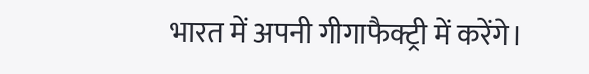भारत में अपनी गीगाफैक्ट्री में करेंगे।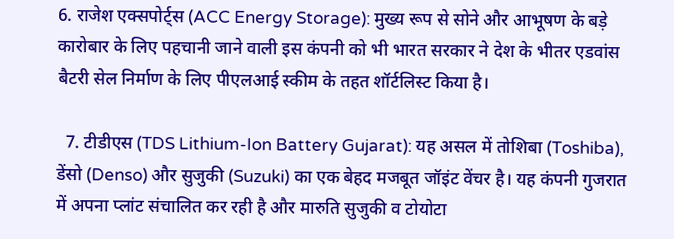6. राजेश एक्सपोर्ट्स (ACC Energy Storage): मुख्य रूप से सोने और आभूषण के बड़े कारोबार के लिए पहचानी जाने वाली इस कंपनी को भी भारत सरकार ने देश के भीतर एडवांस बैटरी सेल निर्माण के लिए पीएलआई स्कीम के तहत शॉर्टलिस्ट किया है।

  7. टीडीएस (TDS Lithium-Ion Battery Gujarat): यह असल में तोशिबा (Toshiba), डेंसो (Denso) और सुजुकी (Suzuki) का एक बेहद मजबूत जॉइंट वेंचर है। यह कंपनी गुजरात में अपना प्लांट संचालित कर रही है और मारुति सुजुकी व टोयोटा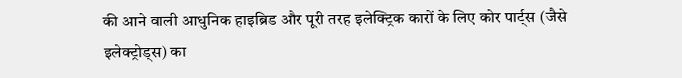की आने वाली आधुनिक हाइब्रिड और पूरी तरह इलेक्ट्रिक कारों के लिए कोर पार्ट्स (जैसे इलेक्ट्रोड्स) का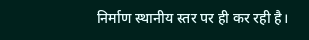निर्माण स्थानीय स्तर पर ही कर रही है।